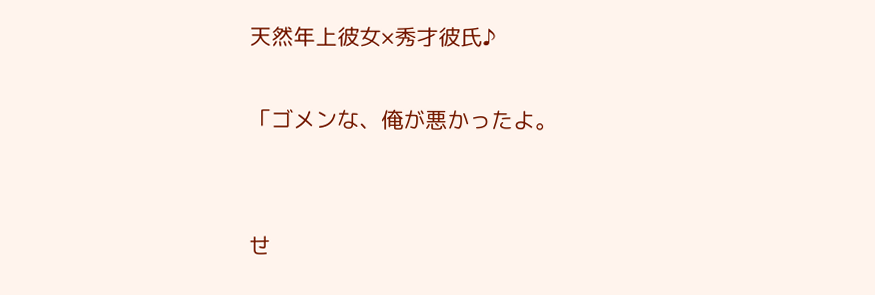天然年上彼女×秀才彼氏♪

「ゴメンな、俺が悪かったよ。


せ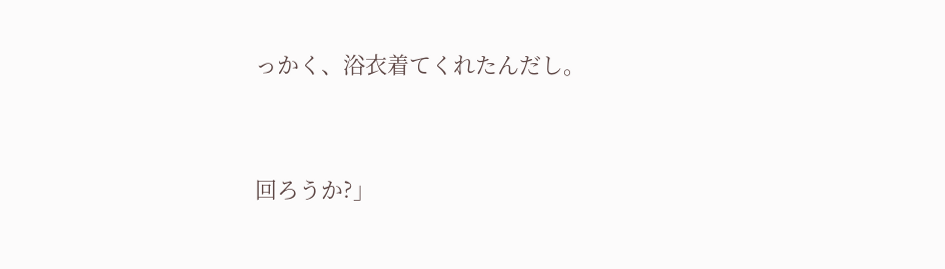っかく、浴衣着てくれたんだし。


回ろうか?」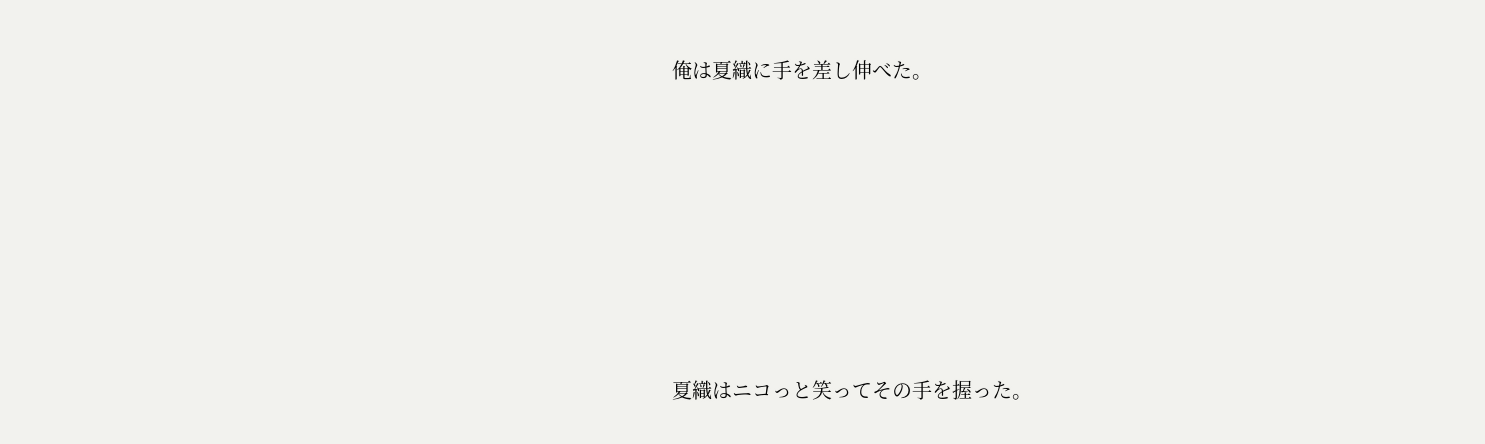俺は夏織に手を差し伸べた。







夏織はニコっと笑ってその手を握った。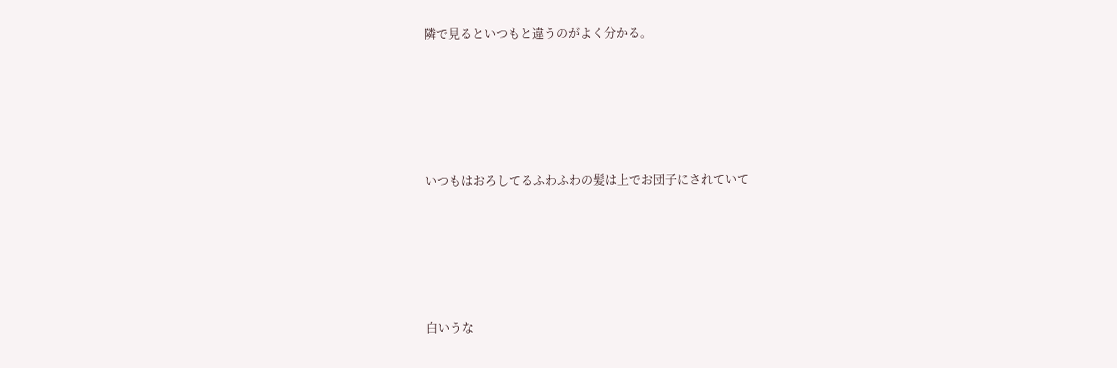隣で見るといつもと違うのがよく分かる。







いつもはおろしてるふわふわの髪は上でお団子にされていて







白いうな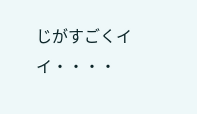じがすごくイイ・・・・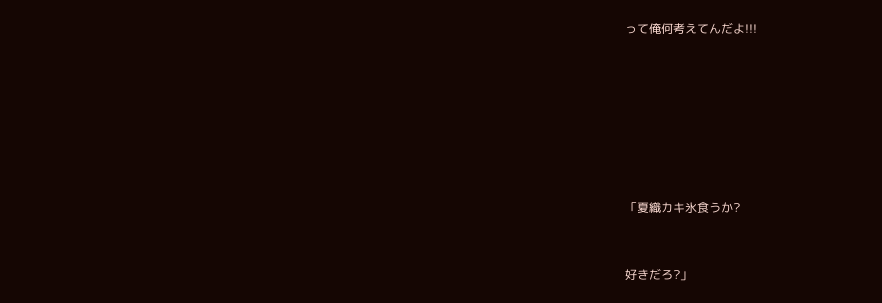って俺何考えてんだよ!!!







「夏織カキ氷食うか?


好きだろ?」